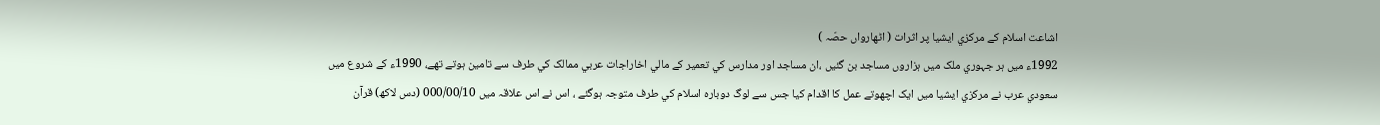اشاعت اسلام کے مرکزي ايشيا پر اثرات ( اٹهارواں حصّہ )
1992ء ميں ہر جہوري ملک ميں ہزاروں مساجد بن گئيں ،ان مساجد اور مدارس کي تعمير کے مالي اخاراجات عربي ممالک کي طرف سے تامين ہوتے تھے، 1990ء کے شروع ميں سعودي عرب نے مرکزي ايشيا ميں ايک اچھوتے عمل کا اقدام کيا جس سے لوگ دوبارہ اسلام کي طرف متوجہ ہوگئے ، اس نے اس علاقہ ميں 000/00/10 (دس لاکھ) قرآن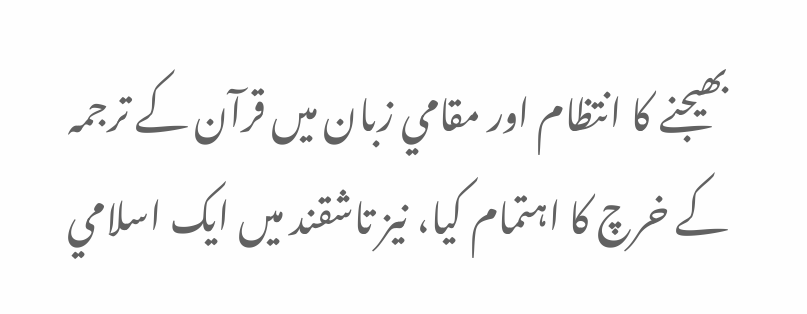بھيجنے کا انتظام اور مقامي زبان ميں قرآن کے ترجمہ کے خرچ کا اہتمام کيا، نيز تاشقند ميں ايک اسلامي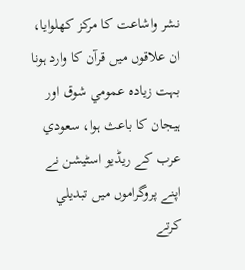نشر واشاعت کا مرکز کھلوايا، ان علاقوں ميں قرآن کا وارد ہونا بہت زيادہ عمومي شوق اور ہيجان کا باعث ہوا، سعودي عرب کے ريڈيو اسٹيشن نے اپنے پروگراموں ميں تبديلي کرتے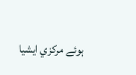ہوئے مرکزي ايشيا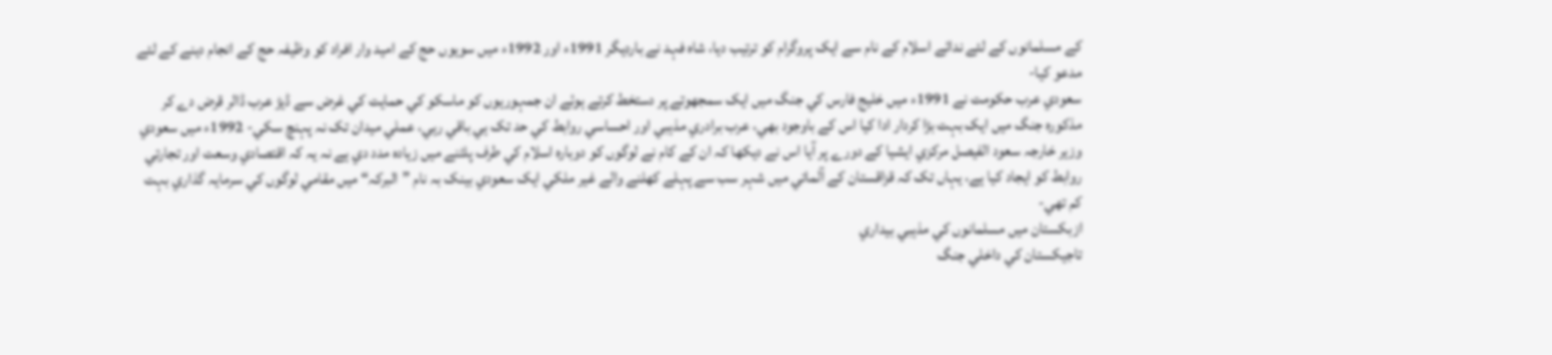کے مسلمانوں کے لئے ندائے اسلام کے نام سے ايک پروگرام کو ترتيب ديا، شاہ فہد نے بارديگر 1991ء اور 1992ء ميں سويوں حج کے اميد وار افراد کو وظيفہ حج کے انجام دينے کے لئے مدعو کيا-
سعودي عرب حکومت نے 1991ء ميں خليج فارس کي جنگ ميں ايک سمجھوتے پر دستخط کرتے ہوئے ان جمہوريوں کو ماسکو کي حمايت کي غرض سے ڈيڑ عرب ڈالر قرض دے کر مذکورہ جنگ ميں ايک بہت بڑا کردار ادا کيا اس کے باوجود بھي، عرب برادري مذہبي اور احساسي روابط کي حد تک ہي باقي رہي، عملي ميدان تک نہ پہنچ سکي- 1992ء ميں سعودي وزير خارجہ سعود الفيصل مرکزي ايشيا کے دورے پر آيا اس نے ديکھا کہ ان کے کام نے لوگوں کو دوبارہ اسلام کي طرف پلٹنے ميں زيادہ مدد دي ہے نہ يہ کہ اقتصادي وسعت اور تجارتي روابط کو ايجاد کيا ہے، يہاں تک کہ قزاقستان کے آلماتي ميں شہر سب سے پہلے کھلنے والے غير ملکي ايک سعودي بينک بہ نام ”البرکہ“ ميں مقامي لوگوں کي سرمايہ گذاري بہت کم تھي-
ازبکستان ميں مسلمانوں کي مذہبي بيداري
تاجيکستان کي داخلي جنگ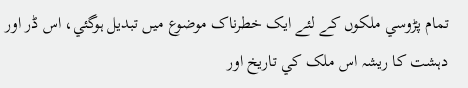تمام پڑوسي ملکوں کے لئے ايک خطرناک موضوع ميں تبديل ہوگئي، اس ڈر اور دہشت کا ريشہ اس ملک کي تاريخ اور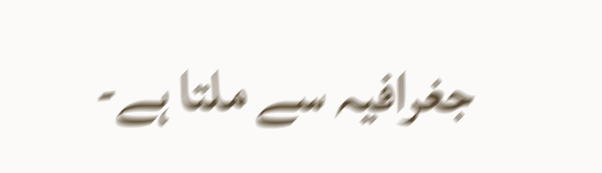جغرافيہ سے ملتا ہے-